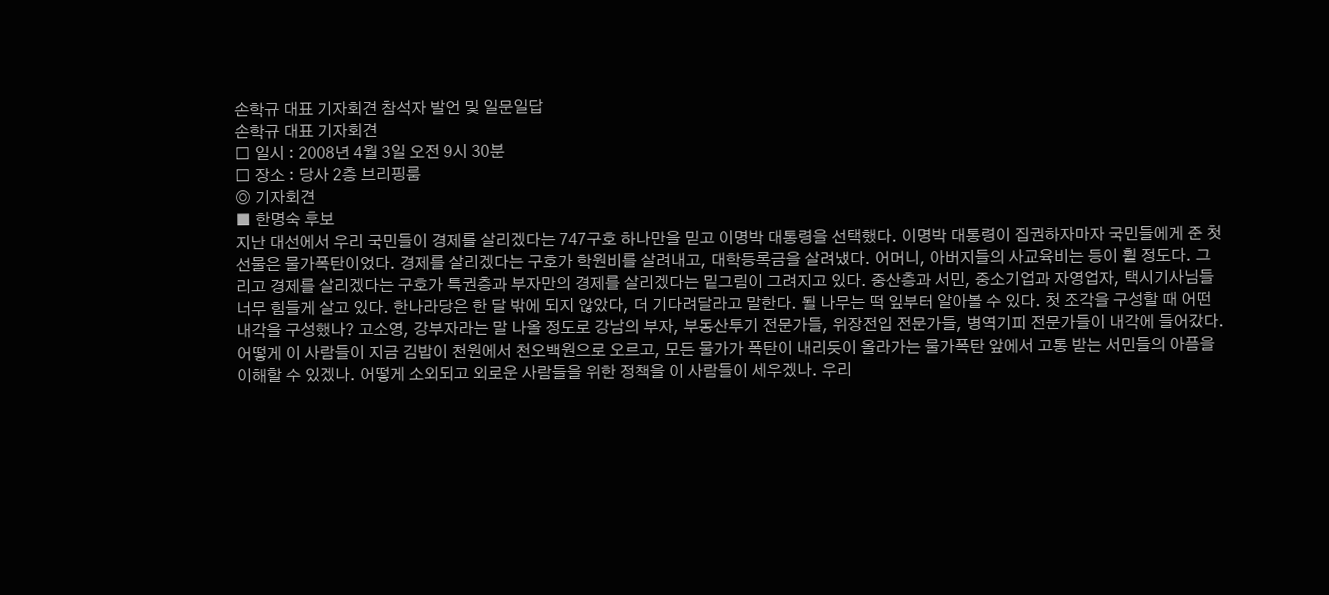손학규 대표 기자회견 참석자 발언 및 일문일답
손학규 대표 기자회견
□ 일시 : 2008년 4월 3일 오전 9시 30분
□ 장소 : 당사 2층 브리핑룸
◎ 기자회견
■ 한명숙 후보
지난 대선에서 우리 국민들이 경제를 살리겠다는 747구호 하나만을 믿고 이명박 대통령을 선택했다. 이명박 대통령이 집권하자마자 국민들에게 준 첫 선물은 물가폭탄이었다. 경제를 살리겠다는 구호가 학원비를 살려내고, 대학등록금을 살려냈다. 어머니, 아버지들의 사교육비는 등이 휠 정도다. 그리고 경제를 살리겠다는 구호가 특권층과 부자만의 경제를 살리겠다는 밑그림이 그려지고 있다. 중산층과 서민, 중소기업과 자영업자, 택시기사님들 너무 힘들게 살고 있다. 한나라당은 한 달 밖에 되지 않았다, 더 기다려달라고 말한다. 될 나무는 떡 잎부터 알아볼 수 있다. 첫 조각을 구성할 때 어떤 내각을 구성했나? 고소영, 강부자라는 말 나올 정도로 강남의 부자, 부동산투기 전문가들, 위장전입 전문가들, 병역기피 전문가들이 내각에 들어갔다. 어떻게 이 사람들이 지금 김밥이 천원에서 천오백원으로 오르고, 모든 물가가 폭탄이 내리듯이 올라가는 물가폭탄 앞에서 고통 받는 서민들의 아픔을 이해할 수 있겠나. 어떻게 소외되고 외로운 사람들을 위한 정책을 이 사람들이 세우겠나. 우리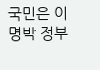국민은 이명박 정부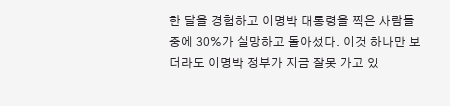한 달을 경험하고 이명박 대통령을 찍은 사람들 중에 30%가 실망하고 돌아섰다. 이것 하나만 보더라도 이명박 정부가 지금 잘못 가고 있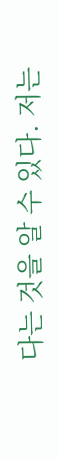다는 것을 알 수 있다. 저는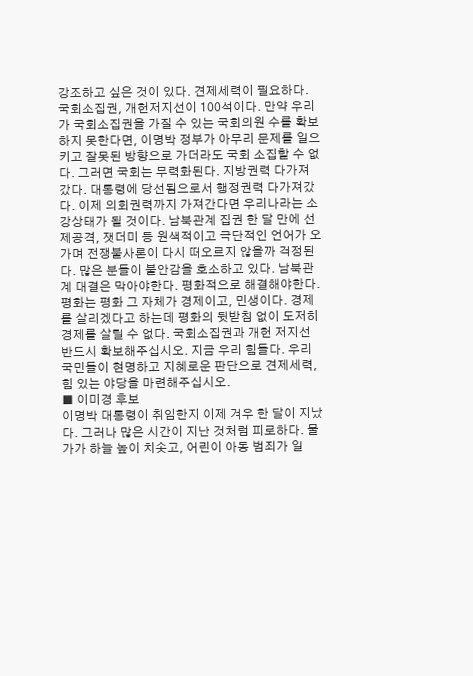강조하고 싶은 것이 있다. 견제세력이 필요하다. 국회소집권, 개헌저지선이 100석이다. 만약 우리가 국회소집권을 가질 수 있는 국회의원 수를 확보하지 못한다면, 이명박 정부가 아무리 문제를 일으키고 잘못된 방향으로 가더라도 국회 소집할 수 없다. 그러면 국회는 무력화된다. 지방권력 다가져갔다. 대통령에 당선됨으로서 행정권력 다가져갔다. 이제 의회권력까지 가져간다면 우리나라는 소강상태가 될 것이다. 남북관계 집권 한 달 만에 선제공격, 잿더미 등 원색적이고 극단적인 언어가 오가며 전쟁불사론이 다시 떠오르지 않을까 걱정된다. 많은 분들이 불안감을 호소하고 있다. 남북관계 대결은 막아야한다. 평화적으로 해결해야한다. 평화는 평화 그 자체가 경제이고, 민생이다. 경제를 살리겠다고 하는데 평화의 뒷받침 없이 도저히 경제를 살릴 수 없다. 국회소집권과 개헌 저지선 반드시 확보해주십시오. 지금 우리 힘들다. 우리 국민들이 현명하고 지혜로운 판단으로 견제세력, 힘 있는 야당을 마련해주십시오.
■ 이미경 후보
이명박 대통령이 취임한지 이제 겨우 한 달이 지났다. 그러나 많은 시간이 지난 것처럼 피로하다. 물가가 하늘 높이 치솟고, 어린이 아동 범죄가 일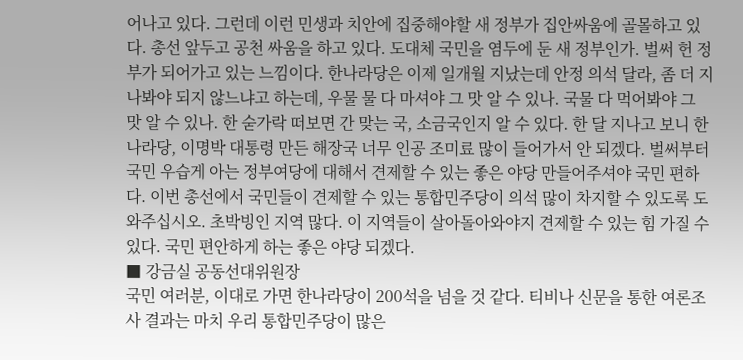어나고 있다. 그런데 이런 민생과 치안에 집중해야할 새 정부가 집안싸움에 골몰하고 있다. 총선 앞두고 공천 싸움을 하고 있다. 도대체 국민을 염두에 둔 새 정부인가. 벌써 헌 정부가 되어가고 있는 느낌이다. 한나라당은 이제 일개월 지났는데 안정 의석 달라, 좀 더 지나봐야 되지 않느냐고 하는데, 우물 물 다 마셔야 그 맛 알 수 있나. 국물 다 먹어봐야 그 맛 알 수 있나. 한 숟가락 떠보면 간 맞는 국, 소금국인지 알 수 있다. 한 달 지나고 보니 한나라당, 이명박 대통령 만든 해장국 너무 인공 조미료 많이 들어가서 안 되겠다. 벌써부터 국민 우습게 아는 정부여당에 대해서 견제할 수 있는 좋은 야당 만들어주셔야 국민 편하다. 이번 총선에서 국민들이 견제할 수 있는 통합민주당이 의석 많이 차지할 수 있도록 도와주십시오. 초박빙인 지역 많다. 이 지역들이 살아돌아와야지 견제할 수 있는 힘 가질 수 있다. 국민 편안하게 하는 좋은 야당 되겠다.
■ 강금실 공동선대위원장
국민 여러분, 이대로 가면 한나라당이 200석을 넘을 것 같다. 티비나 신문을 통한 여론조사 결과는 마치 우리 통합민주당이 많은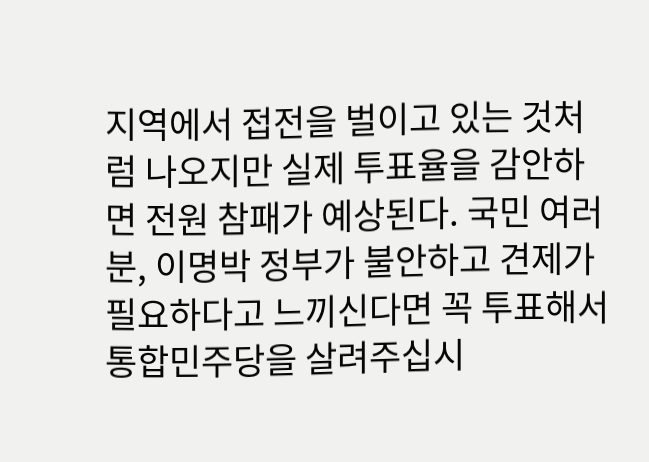지역에서 접전을 벌이고 있는 것처럼 나오지만 실제 투표율을 감안하면 전원 참패가 예상된다. 국민 여러분, 이명박 정부가 불안하고 견제가 필요하다고 느끼신다면 꼭 투표해서 통합민주당을 살려주십시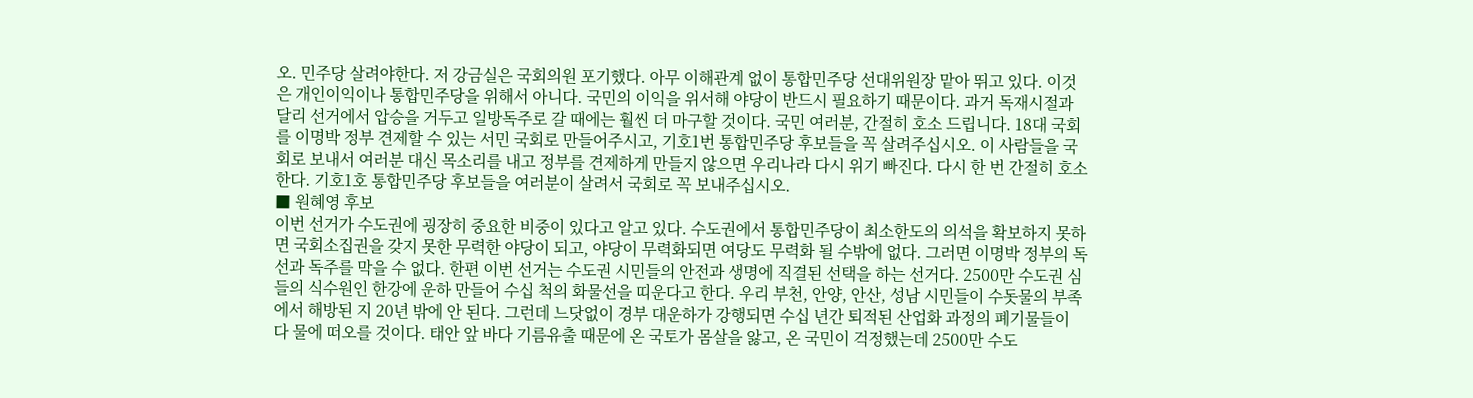오. 민주당 살려야한다. 저 강금실은 국회의원 포기했다. 아무 이해관계 없이 통합민주당 선대위원장 맡아 뛰고 있다. 이것은 개인이익이나 통합민주당을 위해서 아니다. 국민의 이익을 위서해 야당이 반드시 필요하기 때문이다. 과거 독재시절과 달리 선거에서 압승을 거두고 일방독주로 갈 때에는 훨씬 더 마구할 것이다. 국민 여러분, 간절히 호소 드립니다. 18대 국회를 이명박 정부 견제할 수 있는 서민 국회로 만들어주시고, 기호1번 통합민주당 후보들을 꼭 살려주십시오. 이 사람들을 국회로 보내서 여러분 대신 목소리를 내고 정부를 견제하게 만들지 않으면 우리나라 다시 위기 빠진다. 다시 한 번 간절히 호소한다. 기호1호 통합민주당 후보들을 여러분이 살려서 국회로 꼭 보내주십시오.
■ 원혜영 후보
이번 선거가 수도권에 굉장히 중요한 비중이 있다고 알고 있다. 수도권에서 통합민주당이 최소한도의 의석을 확보하지 못하면 국회소집권을 갖지 못한 무력한 야당이 되고, 야당이 무력화되면 여당도 무력화 될 수밖에 없다. 그러면 이명박 정부의 독선과 독주를 막을 수 없다. 한편 이번 선거는 수도권 시민들의 안전과 생명에 직결된 선택을 하는 선거다. 2500만 수도권 심들의 식수원인 한강에 운하 만들어 수십 척의 화물선을 띠운다고 한다. 우리 부천, 안양, 안산, 성남 시민들이 수돗물의 부족에서 해방된 지 20년 밖에 안 된다. 그런데 느닷없이 경부 대운하가 강행되면 수십 년간 퇴적된 산업화 과정의 폐기물들이 다 물에 떠오를 것이다. 태안 앞 바다 기름유출 때문에 온 국토가 몸살을 앓고, 온 국민이 걱정했는데 2500만 수도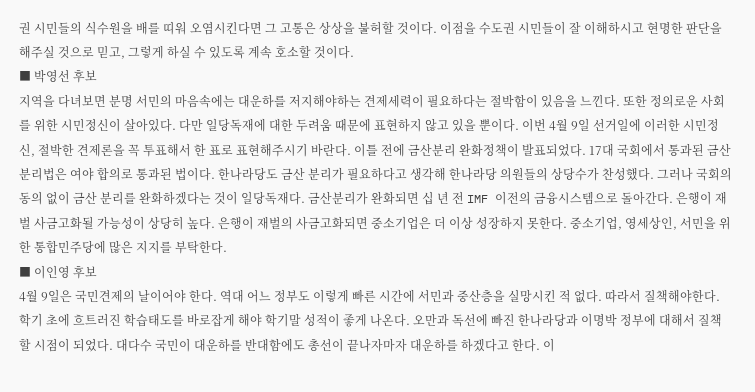권 시민들의 식수원을 배를 띠워 오염시킨다면 그 고통은 상상을 불허할 것이다. 이점을 수도권 시민들이 잘 이해하시고 현명한 판단을 해주실 것으로 믿고, 그렇게 하실 수 있도록 계속 호소할 것이다.
■ 박영선 후보
지역을 다녀보면 분명 서민의 마음속에는 대운하를 저지해야하는 견제세력이 필요하다는 절박함이 있음을 느낀다. 또한 정의로운 사회를 위한 시민정신이 살아있다. 다만 일당독재에 대한 두려움 때문에 표현하지 않고 있을 뿐이다. 이번 4월 9일 선거일에 이러한 시민정신, 절박한 견제론을 꼭 투표해서 한 표로 표현해주시기 바란다. 이틀 전에 금산분리 완화정책이 발표되었다. 17대 국회에서 통과된 금산 분리법은 여야 합의로 통과된 법이다. 한나라당도 금산 분리가 필요하다고 생각해 한나라당 의원들의 상당수가 찬성했다. 그러나 국회의 동의 없이 금산 분리를 완화하겠다는 것이 일당독재다. 금산분리가 완화되면 십 년 전 IMF 이전의 금융시스템으로 돌아간다. 은행이 재벌 사금고화될 가능성이 상당히 높다. 은행이 재벌의 사금고화되면 중소기업은 더 이상 성장하지 못한다. 중소기업, 영세상인, 서민을 위한 통합민주당에 많은 지지를 부탁한다.
■ 이인영 후보
4월 9일은 국민견제의 날이어야 한다. 역대 어느 정부도 이렇게 빠른 시간에 서민과 중산층을 실망시킨 적 없다. 따라서 질책해야한다. 학기 초에 흐트러진 학습태도를 바로잡게 해야 학기말 성적이 좋게 나온다. 오만과 독선에 빠진 한나라당과 이명박 정부에 대해서 질책할 시점이 되었다. 대다수 국민이 대운하를 반대함에도 총선이 끝나자마자 대운하를 하겠다고 한다. 이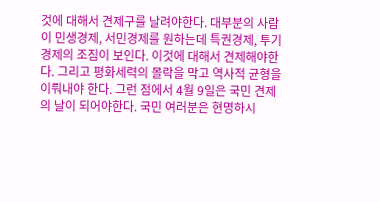것에 대해서 견제구를 날려야한다. 대부분의 사람이 민생경제, 서민경제를 원하는데 특권경제, 투기경제의 조짐이 보인다. 이것에 대해서 견제해야한다. 그리고 평화세력의 몰락을 막고 역사적 균형을 이뤄내야 한다. 그런 점에서 4월 9일은 국민 견제의 날이 되어야한다. 국민 여러분은 현명하시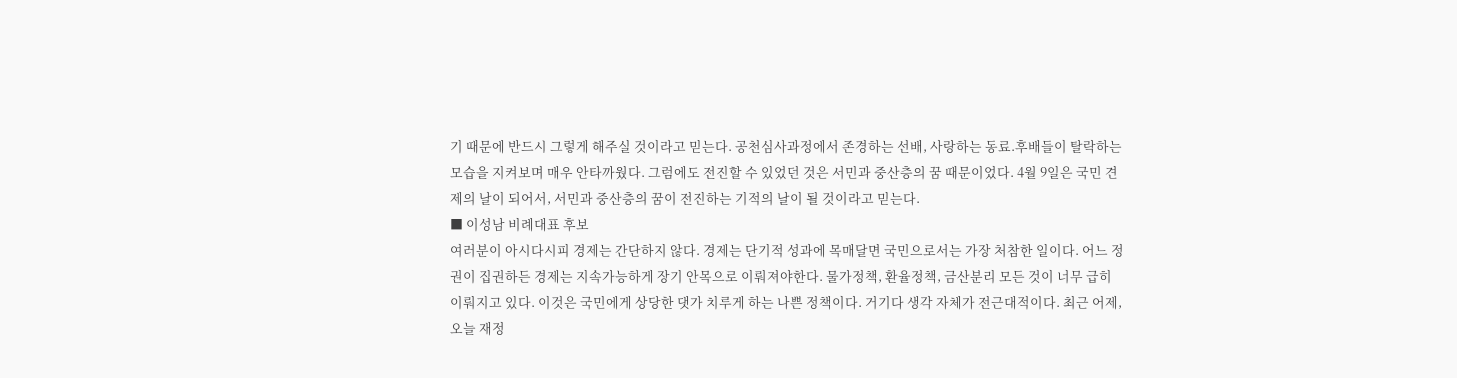기 때문에 반드시 그렇게 해주실 것이라고 믿는다. 공천심사과정에서 존경하는 선배, 사랑하는 동료.후배들이 탈락하는 모습을 지켜보며 매우 안타까웠다. 그럼에도 전진할 수 있었던 것은 서민과 중산층의 꿈 때문이었다. 4월 9일은 국민 견제의 날이 되어서, 서민과 중산층의 꿈이 전진하는 기적의 날이 될 것이라고 믿는다.
■ 이성남 비례대표 후보
여러분이 아시다시피 경제는 간단하지 않다. 경제는 단기적 성과에 목매달면 국민으로서는 가장 처참한 일이다. 어느 정권이 집권하든 경제는 지속가능하게 장기 안목으로 이뤄져야한다. 물가정책, 환율정책, 금산분리 모든 것이 너무 급히 이뤄지고 있다. 이것은 국민에게 상당한 댓가 치루게 하는 나쁜 정책이다. 거기다 생각 자체가 전근대적이다. 최근 어제, 오늘 재정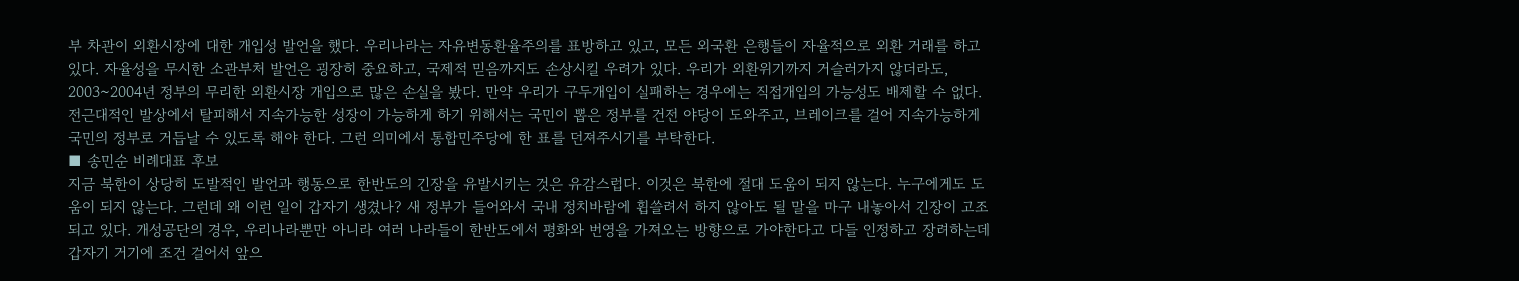부 차관이 외환시장에 대한 개입성 발언을 했다. 우리나라는 자유변동환율주의를 표방하고 있고, 모든 외국환 은행들이 자율적으로 외환 거래를 하고 있다. 자율성을 무시한 소관부처 발언은 굉장히 중요하고, 국제적 믿음까지도 손상시킬 우려가 있다. 우리가 외환위기까지 거슬러가지 않더라도, 2003~2004년 정부의 무리한 외환시장 개입으로 많은 손실을 봤다. 만약 우리가 구두개입이 실패하는 경우에는 직접개입의 가능성도 배제할 수 없다. 전근대적인 발상에서 탈피해서 지속가능한 성장이 가능하게 하기 위해서는 국민이 뽑은 정부를 건전 야당이 도와주고, 브레이크를 걸어 지속가능하게 국민의 정부로 거듭날 수 있도록 해야 한다. 그런 의미에서 통합민주당에 한 표를 던져주시기를 부탁한다.
■ 송민순 비례대표 후보
지금 북한이 상당히 도발적인 발언과 행동으로 한반도의 긴장을 유발시키는 것은 유감스럽다. 이것은 북한에 절대 도움이 되지 않는다. 누구에게도 도움이 되지 않는다. 그런데 왜 이런 일이 갑자기 생겼나? 새 정부가 들어와서 국내 정치바람에 휩쓸려서 하지 않아도 될 말을 마구 내놓아서 긴장이 고조되고 있다. 개성공단의 경우, 우리나라뿐만 아니라 여러 나라들이 한반도에서 평화와 번영을 가져오는 방향으로 가야한다고 다들 인정하고 장려하는데 갑자기 거기에 조건 걸어서 앞으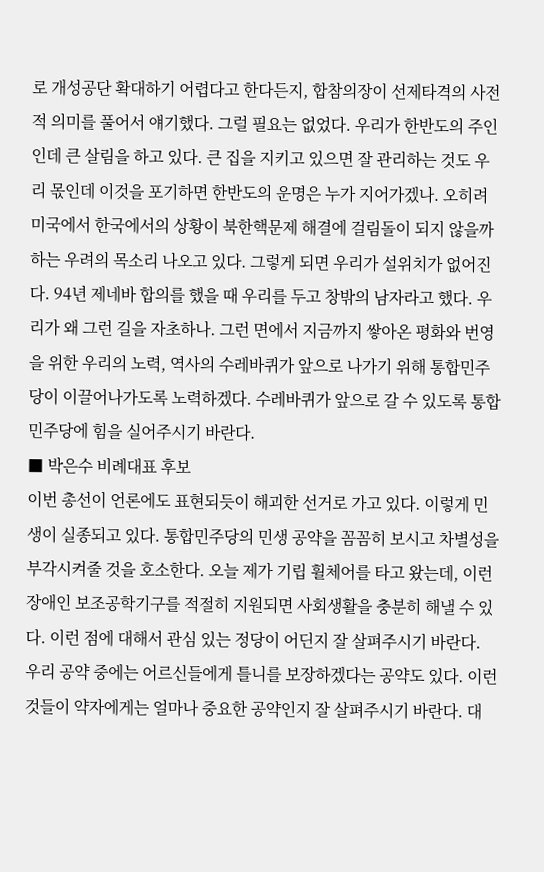로 개성공단 확대하기 어렵다고 한다든지, 합참의장이 선제타격의 사전적 의미를 풀어서 얘기했다. 그럴 필요는 없었다. 우리가 한반도의 주인인데 큰 살림을 하고 있다. 큰 집을 지키고 있으면 잘 관리하는 것도 우리 몫인데 이것을 포기하면 한반도의 운명은 누가 지어가겠나. 오히려 미국에서 한국에서의 상황이 북한핵문제 해결에 걸림돌이 되지 않을까 하는 우려의 목소리 나오고 있다. 그렇게 되면 우리가 설위치가 없어진다. 94년 제네바 합의를 했을 때 우리를 두고 창밖의 남자라고 했다. 우리가 왜 그런 길을 자초하나. 그런 면에서 지금까지 쌓아온 평화와 번영을 위한 우리의 노력, 역사의 수레바퀴가 앞으로 나가기 위해 통합민주당이 이끌어나가도록 노력하겠다. 수레바퀴가 앞으로 갈 수 있도록 통합민주당에 힘을 실어주시기 바란다.
■ 박은수 비례대표 후보
이번 총선이 언론에도 표현되듯이 해괴한 선거로 가고 있다. 이렇게 민생이 실종되고 있다. 통합민주당의 민생 공약을 꼼꼼히 보시고 차별성을 부각시켜줄 것을 호소한다. 오늘 제가 기립 휠체어를 타고 왔는데, 이런 장애인 보조공학기구를 적절히 지원되면 사회생활을 충분히 해낼 수 있다. 이런 점에 대해서 관심 있는 정당이 어딘지 잘 살펴주시기 바란다. 우리 공약 중에는 어르신들에게 틀니를 보장하겠다는 공약도 있다. 이런 것들이 약자에게는 얼마나 중요한 공약인지 잘 살펴주시기 바란다. 대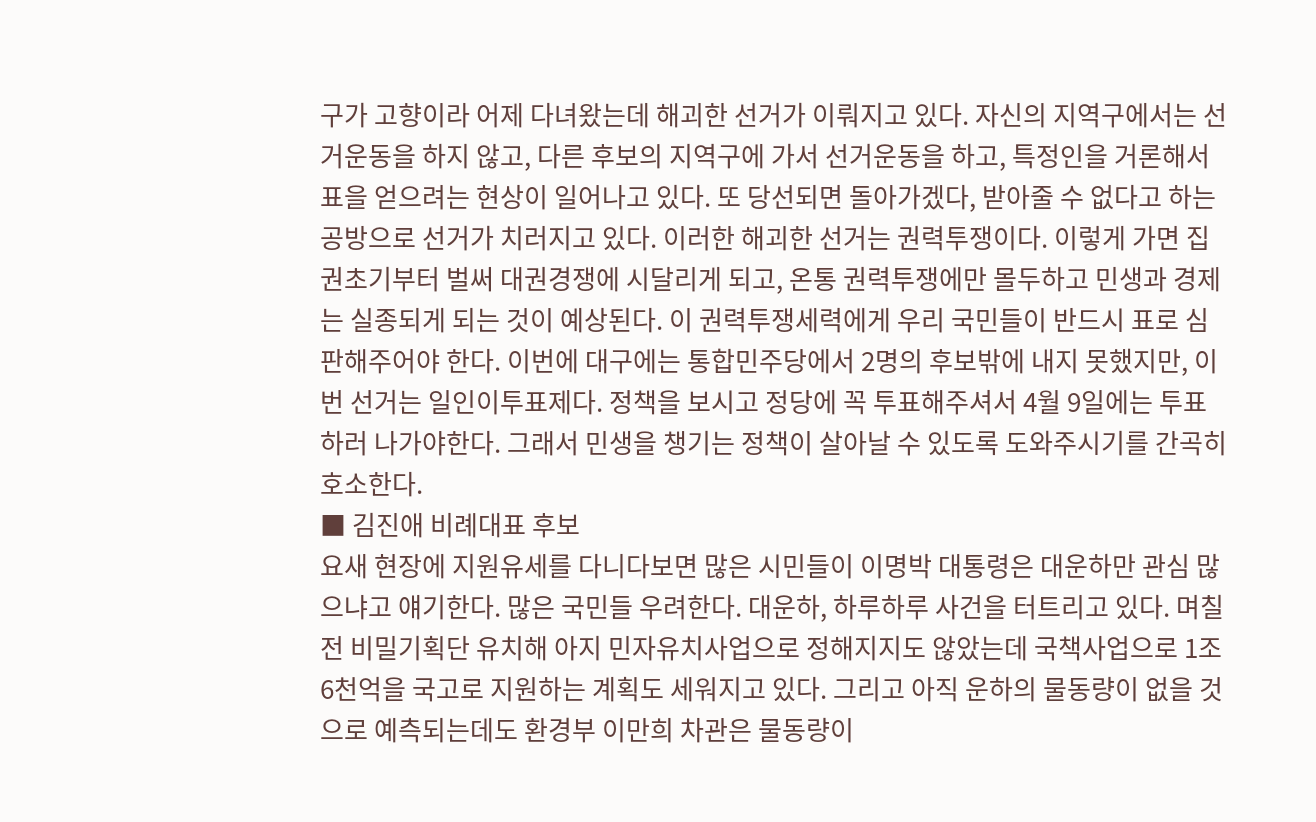구가 고향이라 어제 다녀왔는데 해괴한 선거가 이뤄지고 있다. 자신의 지역구에서는 선거운동을 하지 않고, 다른 후보의 지역구에 가서 선거운동을 하고, 특정인을 거론해서 표을 얻으려는 현상이 일어나고 있다. 또 당선되면 돌아가겠다, 받아줄 수 없다고 하는 공방으로 선거가 치러지고 있다. 이러한 해괴한 선거는 권력투쟁이다. 이렇게 가면 집권초기부터 벌써 대권경쟁에 시달리게 되고, 온통 권력투쟁에만 몰두하고 민생과 경제는 실종되게 되는 것이 예상된다. 이 권력투쟁세력에게 우리 국민들이 반드시 표로 심판해주어야 한다. 이번에 대구에는 통합민주당에서 2명의 후보밖에 내지 못했지만, 이번 선거는 일인이투표제다. 정책을 보시고 정당에 꼭 투표해주셔서 4월 9일에는 투표하러 나가야한다. 그래서 민생을 챙기는 정책이 살아날 수 있도록 도와주시기를 간곡히 호소한다.
■ 김진애 비례대표 후보
요새 현장에 지원유세를 다니다보면 많은 시민들이 이명박 대통령은 대운하만 관심 많으냐고 얘기한다. 많은 국민들 우려한다. 대운하, 하루하루 사건을 터트리고 있다. 며칠 전 비밀기획단 유치해 아지 민자유치사업으로 정해지지도 않았는데 국책사업으로 1조 6천억을 국고로 지원하는 계획도 세워지고 있다. 그리고 아직 운하의 물동량이 없을 것으로 예측되는데도 환경부 이만희 차관은 물동량이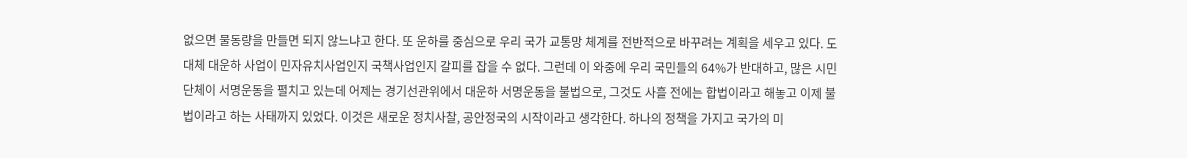없으면 물동량을 만들면 되지 않느냐고 한다. 또 운하를 중심으로 우리 국가 교통망 체계를 전반적으로 바꾸려는 계획을 세우고 있다. 도대체 대운하 사업이 민자유치사업인지 국책사업인지 갈피를 잡을 수 없다. 그런데 이 와중에 우리 국민들의 64%가 반대하고, 많은 시민단체이 서명운동을 펼치고 있는데 어제는 경기선관위에서 대운하 서명운동을 불법으로, 그것도 사흘 전에는 합법이라고 해놓고 이제 불법이라고 하는 사태까지 있었다. 이것은 새로운 정치사찰, 공안정국의 시작이라고 생각한다. 하나의 정책을 가지고 국가의 미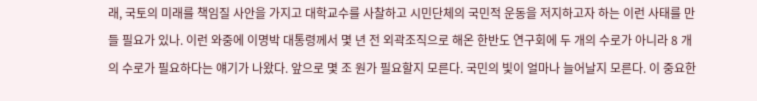래, 국토의 미래를 책임질 사안을 가지고 대학교수를 사찰하고 시민단체의 국민적 운동을 저지하고자 하는 이런 사태를 만들 필요가 있나. 이런 와중에 이명박 대통령께서 몇 년 전 외곽조직으로 해온 한반도 연구회에 두 개의 수로가 아니라 8 개의 수로가 필요하다는 얘기가 나왔다. 앞으로 몇 조 원가 필요할지 모른다. 국민의 빛이 얼마나 늘어날지 모른다. 이 중요한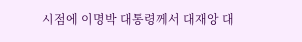시점에 이명박 대통령께서 대재앙 대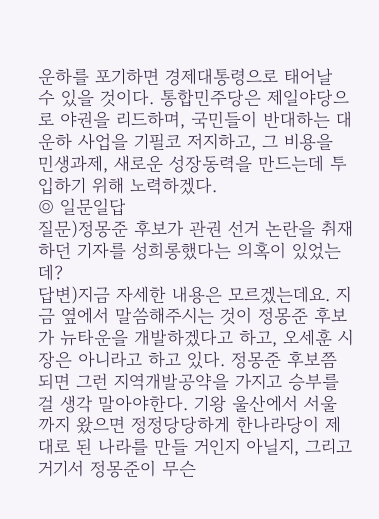운하를 포기하면 경제대통령으로 태어날 수 있을 것이다. 통합민주당은 제일야당으로 야권을 리드하며, 국민들이 반대하는 대운하 사업을 기필코 저지하고, 그 비용을 민생과제, 새로운 성장동력을 만드는데 투입하기 위해 노력하겠다.
◎ 일문일답
질문)정몽준 후보가 관권 선거 논란을 취재하던 기자를 성희롱했다는 의혹이 있었는데?
답변)지금 자세한 내용은 모르겠는데요. 지금 옆에서 말씀해주시는 것이 정몽준 후보가 뉴타운을 개발하겠다고 하고, 오세훈 시장은 아니라고 하고 있다. 정몽준 후보쯤 되면 그런 지역개발공약을 가지고 승부를 걸 생각 말아야한다. 기왕 울산에서 서울까지 왔으면 정정당당하게 한나라당이 제대로 된 나라를 만들 거인지 아닐지, 그리고 거기서 정몽준이 무슨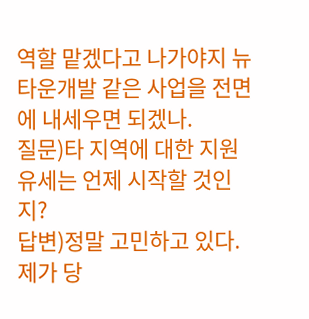역할 맡겠다고 나가야지 뉴타운개발 같은 사업을 전면에 내세우면 되겠나.
질문)타 지역에 대한 지원유세는 언제 시작할 것인지?
답변)정말 고민하고 있다. 제가 당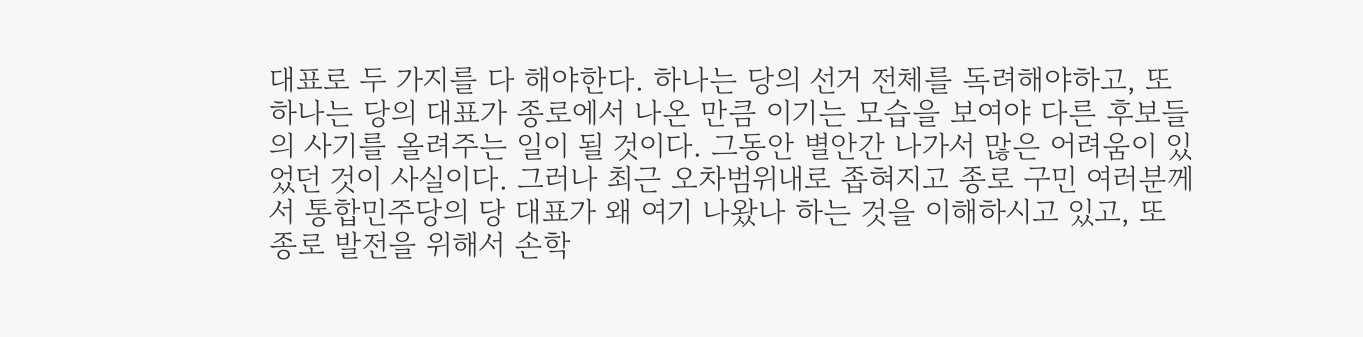대표로 두 가지를 다 해야한다. 하나는 당의 선거 전체를 독려해야하고, 또 하나는 당의 대표가 종로에서 나온 만큼 이기는 모습을 보여야 다른 후보들의 사기를 올려주는 일이 될 것이다. 그동안 별안간 나가서 많은 어려움이 있었던 것이 사실이다. 그러나 최근 오차범위내로 좁혀지고 종로 구민 여러분께서 통합민주당의 당 대표가 왜 여기 나왔나 하는 것을 이해하시고 있고, 또 종로 발전을 위해서 손학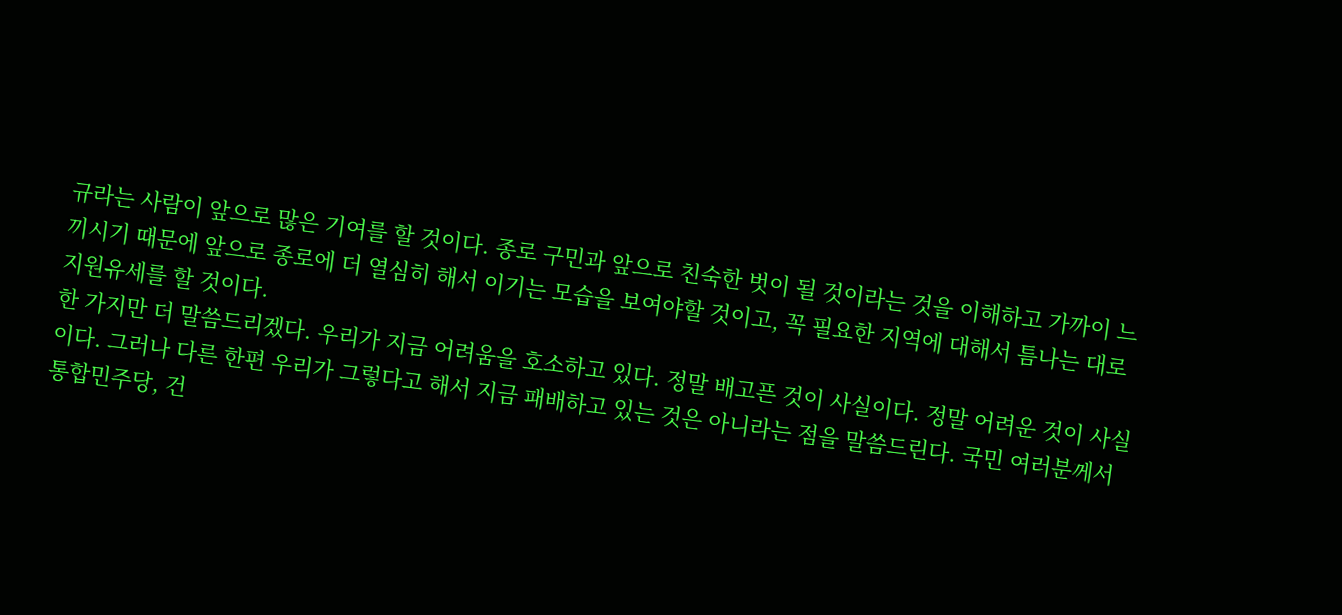규라는 사람이 앞으로 많은 기여를 할 것이다. 종로 구민과 앞으로 친숙한 벗이 될 것이라는 것을 이해하고 가까이 느끼시기 때문에 앞으로 종로에 더 열심히 해서 이기는 모습을 보여야할 것이고, 꼭 필요한 지역에 대해서 틈나는 대로 지원유세를 할 것이다.
한 가지만 더 말씀드리겠다. 우리가 지금 어려움을 호소하고 있다. 정말 배고픈 것이 사실이다. 정말 어려운 것이 사실이다. 그러나 다른 한편 우리가 그렇다고 해서 지금 패배하고 있는 것은 아니라는 점을 말씀드린다. 국민 여러분께서 통합민주당, 건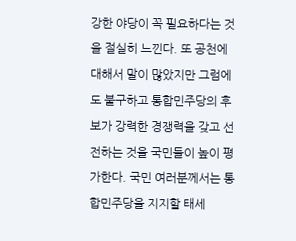강한 야당이 꼭 필요하다는 것을 절실히 느낀다. 또 공천에 대해서 말이 많았지만 그럼에도 불구하고 통합민주당의 후보가 강력한 경쟁력을 갖고 선전하는 것을 국민들이 높이 평가한다. 국민 여러분께서는 통합민주당을 지지할 태세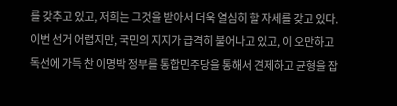를 갖추고 있고, 저희는 그것을 받아서 더욱 열심히 할 자세를 갖고 있다. 이번 선거 어렵지만, 국민의 지지가 급격히 불어나고 있고, 이 오만하고 독선에 가득 찬 이명박 정부를 통합민주당을 통해서 견제하고 균형을 잡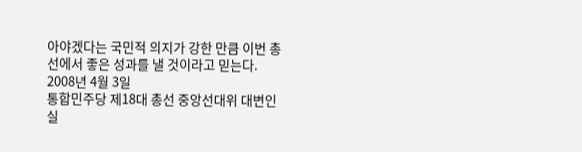아야겠다는 국민적 의지가 강한 만큼 이번 총선에서 좋은 성과를 낼 것이라고 믿는다.
2008년 4월 3일
통합민주당 제18대 총선 중앙선대위 대변인실